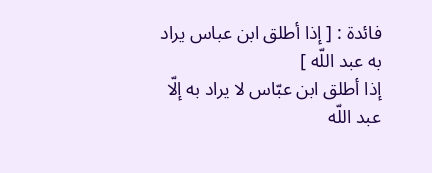فائدة : [ إذا أطلق ابن عباس يراد به عبد اللّه ]
إذا أطلق ابن عبّاس لا يراد به إلّا عبد اللّه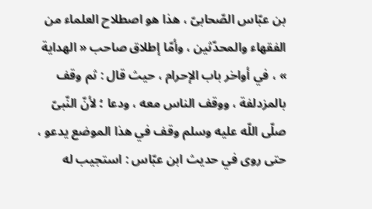بن عبّاس الصّحابىّ ، هذا هو اصطلاح العلماء من الفقهاء والمحدّثين ، وأمّا إطلاق صاحب « الهداية » ، في أواخر باب الإحرام ، حيث قال : ثم وقف بالمزدلفة ، ووقف الناس معه ، ودعا ؛ لأنّ النّبىّ صلّى اللّه عليه وسلم وقف في هذا الموضع يدعو ، حتى روى في حديث ابن عبّاس : استجيب له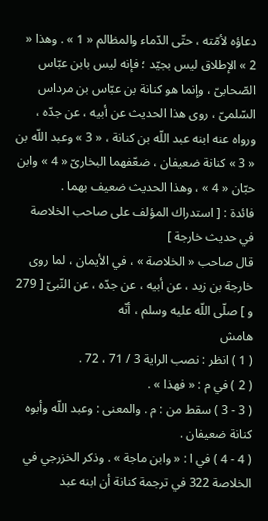دعاؤه لأمّته ، حتّى الدّماء والمظالم « 1 » . وهذا « 2 » الإطلاق ليس بجيّد ؛ فإنه ليس بابن عبّاس الصّحابىّ ، وإنما هو كنانة بن عبّاس بن مرداس السّلمىّ ، روى هذا الحديث عن أبيه ، عن جدّه ، ورواه عنه ابنه عبد اللّه بن كنانة ، « 3 » وعبد اللّه بن « 3 » كنانة ضعيفان ، ضعّفهما البخارىّ « 4 » وابن حبّان « 4 » ، وهذا الحديث ضعيف بهما .
فائدة : [ استدراك المؤلف على صاحب الخلاصة في حديث خارجة ]
قال صاحب « الخلاصة » ، في الأيمان ، لما روى خارجة بن زيد ، عن أبيه ، عن جدّه ، عن النّبىّ [ 279 و ] صلّى اللّه عليه وسلم ، أنّه
هامش
( 1 ) انظر : نصب الراية 3 / 71 ، 72 .
( 2 ) في م : « فهذا » .
( 3 - 3 ) سقط من : م . والمعنى : وعبد اللّه وأبوه كنانة ضعيفان .
( 4 - 4 ) في ا : « وابن ماجة » . وذكر الخزرجي في الخلاصة 322 في ترجمة كنانة أن ابنه عبد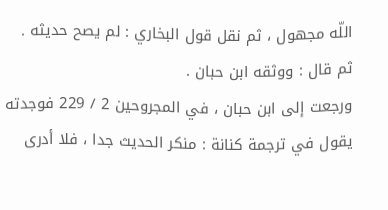اللّه مجهول ، ثم نقل قول البخاري : لم يصح حديثه . ثم قال : ووثقه ابن حبان .
ورجعت إلى ابن حبان ، في المجروحين 2 / 229 فوجدته يقول في ترجمة كنانة : منكر الحديث جدا ، فلا أدرى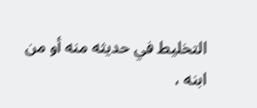التخليط في حديثه منه أو من ابنه ،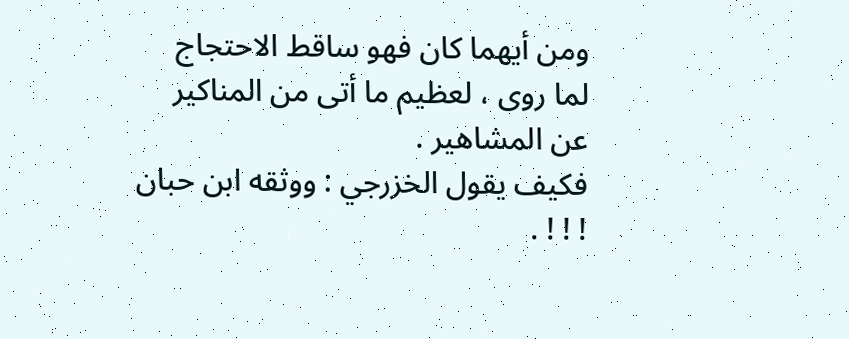ومن أيهما كان فهو ساقط الاحتجاج لما روى ، لعظيم ما أتى من المناكير عن المشاهير .
فكيف يقول الخزرجي : ووثقه ابن حبان ! ! ! .